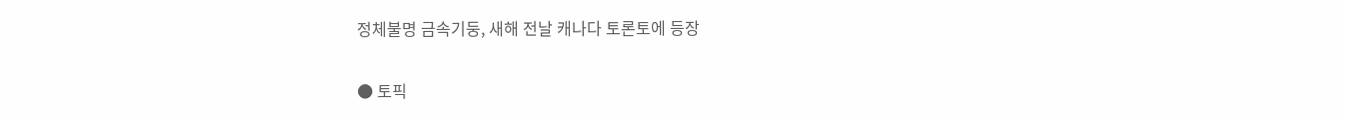정체불명 금속기둥, 새해 전날 캐나다 토론토에 등장

● 토픽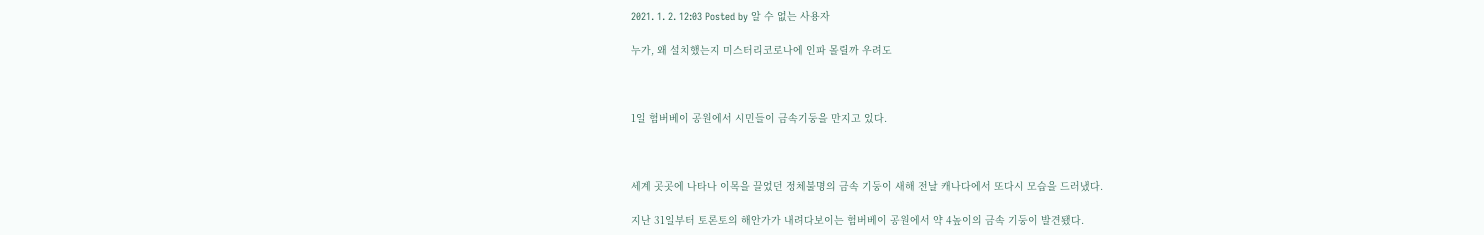2021. 1. 2. 12:03 Posted by 알 수 없는 사용자

누가, 왜 설치했는지 미스터리코로나에 인파 몰릴까 우려도



1일 험버베이 공원에서 시민들이 금속기둥을 만지고 있다.



세계 곳곳에 나타나 이목을 끌었던 정체불명의 금속 기둥이 새해 전날 캐나다에서 또다시 모습을 드러냈다.

지난 31일부터 토론토의 해안가가 내려다보이는 험버베이 공원에서 약 4높이의 금속 기둥이 발견됐다.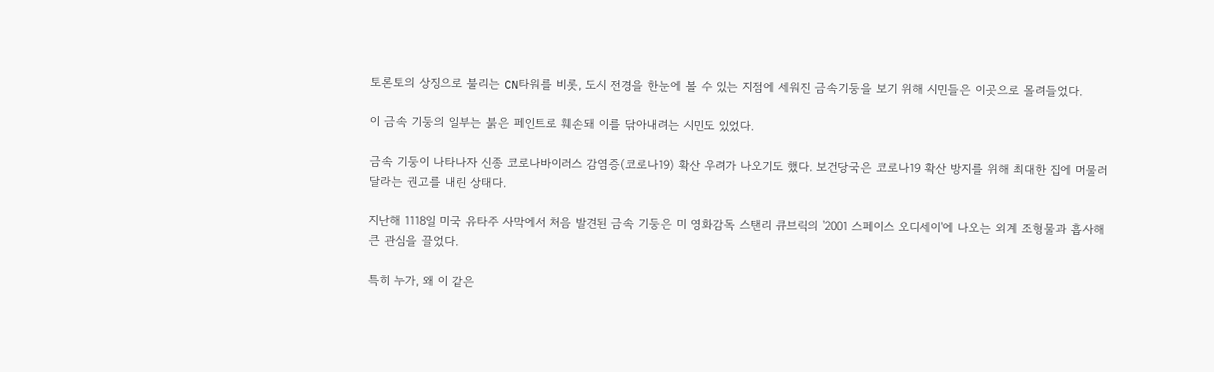토론토의 상징으로 불리는 CN타워를 비롯, 도시 전경을 한눈에 볼 수 있는 지점에 세워진 금속기둥을 보기 위해 시민들은 이곳으로 몰려들었다.

이 금속 기둥의 일부는 붉은 페인트로 훼손돼 이를 닦아내려는 시민도 있었다.

금속 기둥이 나타나자 신종 코로나바이러스 감염증(코로나19) 확산 우려가 나오기도 했다. 보건당국은 코로나19 확산 방지를 위해 최대한 집에 머물러 달라는 권고를 내린 상태다.

지난해 1118일 미국 유타주 사막에서 처음 발견된 금속 기둥은 미 영화감독 스탠리 큐브릭의 '2001 스페이스 오디세이'에 나오는 외계 조형물과 흡사해 큰 관심을 끌었다.

특히 누가, 왜 이 같은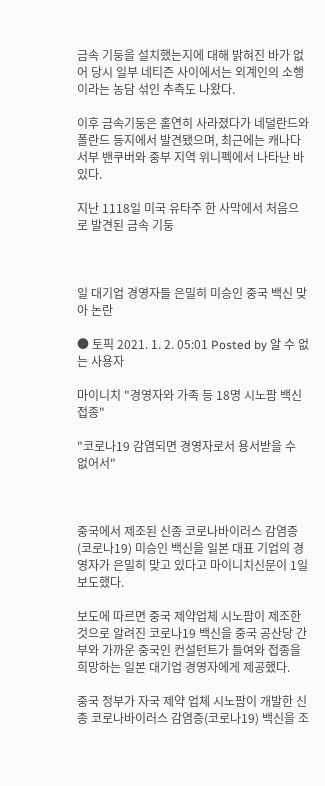금속 기둥을 설치했는지에 대해 밝혀진 바가 없어 당시 일부 네티즌 사이에서는 외계인의 소행이라는 농담 섞인 추측도 나왔다.

이후 금속기둥은 홀연히 사라졌다가 네덜란드와 폴란드 등지에서 발견됐으며, 최근에는 캐나다 서부 밴쿠버와 중부 지역 위니펙에서 나타난 바 있다.

지난 1118일 미국 유타주 한 사막에서 처음으로 발견된 금속 기둥



일 대기업 경영자들 은밀히 미승인 중국 백신 맞아 논란

● 토픽 2021. 1. 2. 05:01 Posted by 알 수 없는 사용자

마이니치 "경영자와 가족 등 18명 시노팜 백신 접종"

"코로나19 감염되면 경영자로서 용서받을 수 없어서"



중국에서 제조된 신종 코로나바이러스 감염증(코로나19) 미승인 백신을 일본 대표 기업의 경영자가 은밀히 맞고 있다고 마이니치신문이 1일 보도했다.

보도에 따르면 중국 제약업체 시노팜이 제조한 것으로 알려진 코로나19 백신을 중국 공산당 간부와 가까운 중국인 컨설턴트가 들여와 접종을 희망하는 일본 대기업 경영자에게 제공했다.

중국 정부가 자국 제약 업체 시노팜이 개발한 신종 코로나바이러스 감염증(코로나19) 백신을 조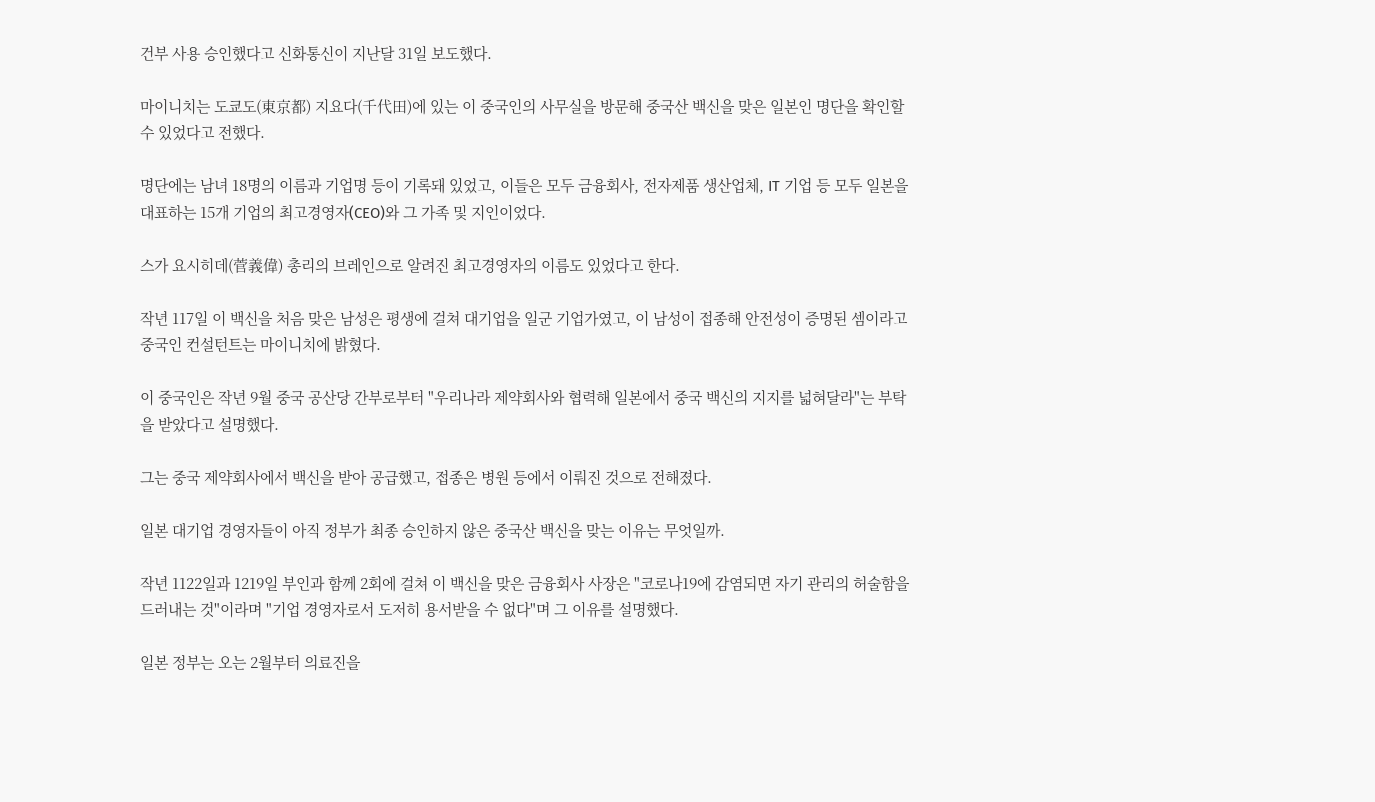건부 사용 승인했다고 신화통신이 지난달 31일 보도했다.

마이니치는 도쿄도(東京都) 지요다(千代田)에 있는 이 중국인의 사무실을 방문해 중국산 백신을 맞은 일본인 명단을 확인할 수 있었다고 전했다.

명단에는 남녀 18명의 이름과 기업명 등이 기록돼 있었고, 이들은 모두 금융회사, 전자제품 생산업체, IT 기업 등 모두 일본을 대표하는 15개 기업의 최고경영자(CEO)와 그 가족 및 지인이었다.

스가 요시히데(菅義偉) 총리의 브레인으로 알려진 최고경영자의 이름도 있었다고 한다.

작년 117일 이 백신을 처음 맞은 남성은 평생에 걸쳐 대기업을 일군 기업가였고, 이 남성이 접종해 안전성이 증명된 셈이라고 중국인 컨설턴트는 마이니치에 밝혔다.

이 중국인은 작년 9월 중국 공산당 간부로부터 "우리나라 제약회사와 협력해 일본에서 중국 백신의 지지를 넓혀달라"는 부탁을 받았다고 설명했다.

그는 중국 제약회사에서 백신을 받아 공급했고, 접종은 병원 등에서 이뤄진 것으로 전해졌다.

일본 대기업 경영자들이 아직 정부가 최종 승인하지 않은 중국산 백신을 맞는 이유는 무엇일까.

작년 1122일과 1219일 부인과 함께 2회에 걸쳐 이 백신을 맞은 금융회사 사장은 "코로나19에 감염되면 자기 관리의 허술함을 드러내는 것"이라며 "기업 경영자로서 도저히 용서받을 수 없다"며 그 이유를 설명했다.

일본 정부는 오는 2월부터 의료진을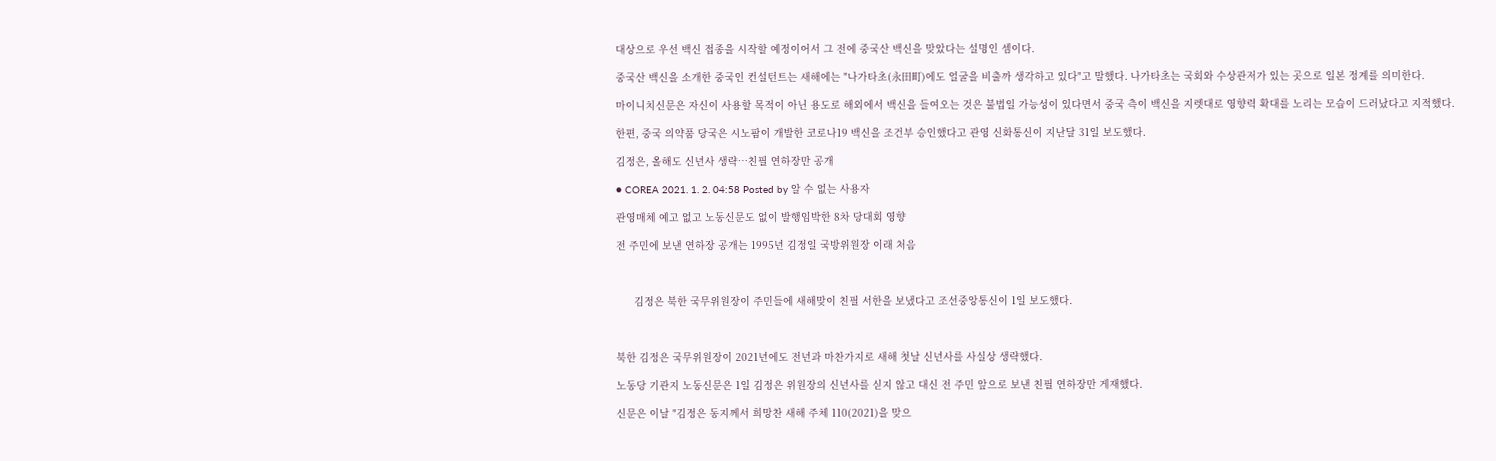대상으로 우선 백신 접종을 시작할 예정이어서 그 전에 중국산 백신을 맞았다는 설명인 셈이다.

중국산 백신을 소개한 중국인 컨설턴트는 새해에는 "나가타초(永田町)에도 얼굴을 비출까 생각하고 있다"고 말했다. 나가타초는 국회와 수상관저가 있는 곳으로 일본 정계를 의미한다.

마이니치신문은 자신이 사용할 목적이 아닌 용도로 해외에서 백신을 들여오는 것은 불법일 가능성이 있다면서 중국 측이 백신을 지렛대로 영향력 확대를 노리는 모습이 드러났다고 지적했다.

한편, 중국 의약품 당국은 시노팜이 개발한 코로나19 백신을 조건부 승인했다고 관영 신화통신이 지난달 31일 보도했다.

김정은, 올해도 신년사 생략…친필 연하장만 공개

● COREA 2021. 1. 2. 04:58 Posted by 알 수 없는 사용자

관영매체 예고 없고 노동신문도 없이 발행임박한 8차 당대회 영향

전 주민에 보낸 연하장 공개는 1995년 김정일 국방위원장 이래 처음



      김정은 북한 국무위원장이 주민들에 새해맞이 친필 서한을 보냈다고 조선중앙통신이 1일 보도했다.



북한 김정은 국무위원장이 2021년에도 전년과 마찬가지로 새해 첫날 신년사를 사실상 생략했다.

노동당 기관지 노동신문은 1일 김정은 위원장의 신년사를 싣지 않고 대신 전 주민 앞으로 보낸 친필 연하장만 게재했다.

신문은 이날 "김정은 동지께서 희망찬 새해 주체 110(2021)을 맞으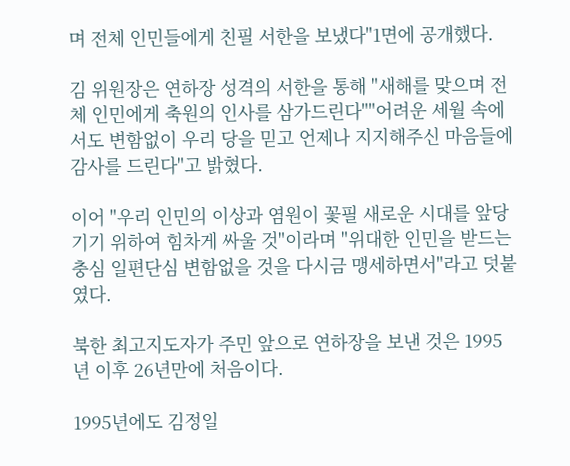며 전체 인민들에게 친필 서한을 보냈다"1면에 공개했다.

김 위원장은 연하장 성격의 서한을 통해 "새해를 맞으며 전체 인민에게 축원의 인사를 삼가드린다""어려운 세월 속에서도 변함없이 우리 당을 믿고 언제나 지지해주신 마음들에 감사를 드린다"고 밝혔다.

이어 "우리 인민의 이상과 염원이 꽃필 새로운 시대를 앞당기기 위하여 힘차게 싸울 것"이라며 "위대한 인민을 받드는 충심 일편단심 변함없을 것을 다시금 맹세하면서"라고 덧붙였다.

북한 최고지도자가 주민 앞으로 연하장을 보낸 것은 1995년 이후 26년만에 처음이다.

1995년에도 김정일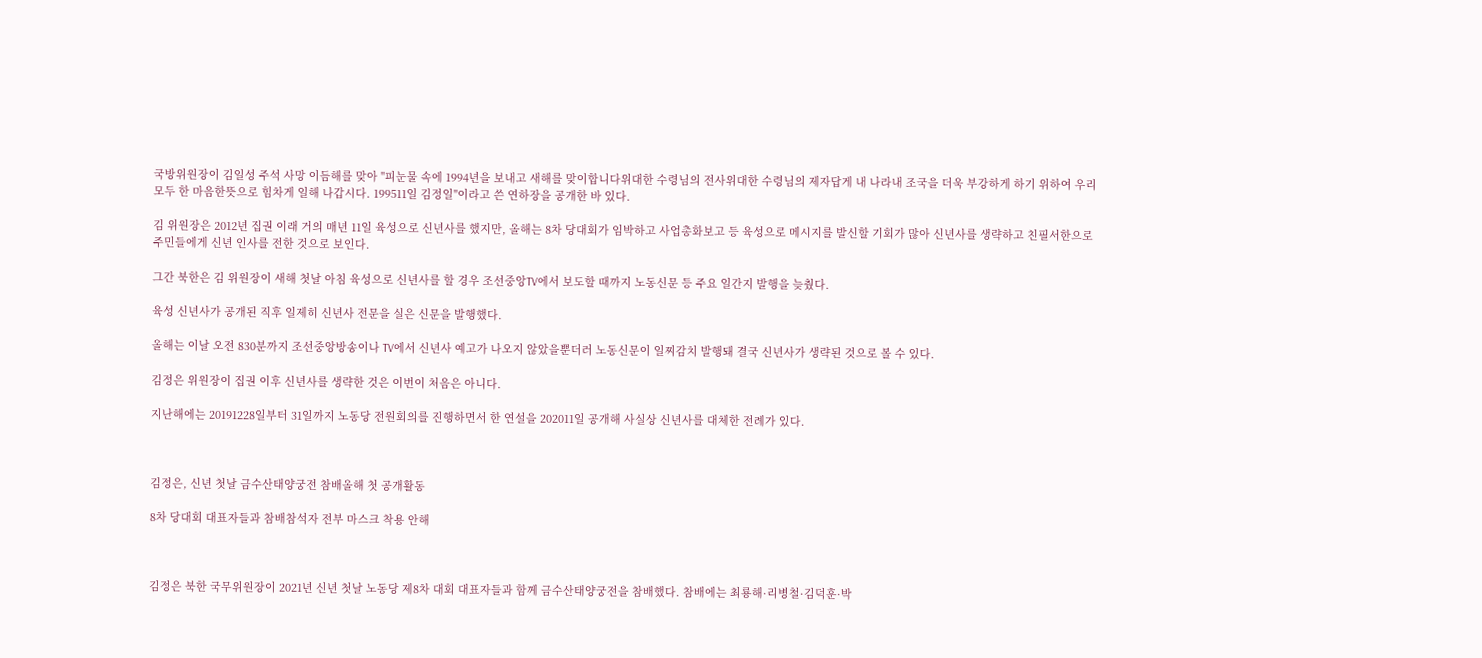국방위원장이 김일성 주석 사망 이듬해를 맞아 "피눈물 속에 1994년을 보내고 새해를 맞이합니다위대한 수령님의 전사위대한 수령님의 제자답게 내 나라내 조국을 더욱 부강하게 하기 위하여 우리 모두 한 마음한뜻으로 힘차게 일해 나갑시다. 199511일 김정일"이라고 쓴 연하장을 공개한 바 있다.

김 위원장은 2012년 집권 이래 거의 매년 11일 육성으로 신년사를 했지만, 올해는 8차 당대회가 임박하고 사업총화보고 등 육성으로 메시지를 발신할 기회가 많아 신년사를 생략하고 친필서한으로 주민들에게 신년 인사를 전한 것으로 보인다.

그간 북한은 김 위원장이 새해 첫날 아침 육성으로 신년사를 할 경우 조선중앙TV에서 보도할 때까지 노동신문 등 주요 일간지 발행을 늦췄다.

육성 신년사가 공개된 직후 일제히 신년사 전문을 실은 신문을 발행했다.

올해는 이날 오전 830분까지 조선중앙방송이나 TV에서 신년사 예고가 나오지 않았을뿐더러 노동신문이 일찌감치 발행돼 결국 신년사가 생략된 것으로 볼 수 있다.

김정은 위원장이 집권 이후 신년사를 생략한 것은 이번이 처음은 아니다.

지난해에는 20191228일부터 31일까지 노동당 전원회의를 진행하면서 한 연설을 202011일 공개해 사실상 신년사를 대체한 전례가 있다.



김정은, 신년 첫날 금수산태양궁전 참배올해 첫 공개활동

8차 당대회 대표자들과 참배참석자 전부 마스크 착용 안해



김정은 북한 국무위원장이 2021년 신년 첫날 노동당 제8차 대회 대표자들과 함께 금수산태양궁전을 참배했다. 참배에는 최룡해·리병철·김덕훈·박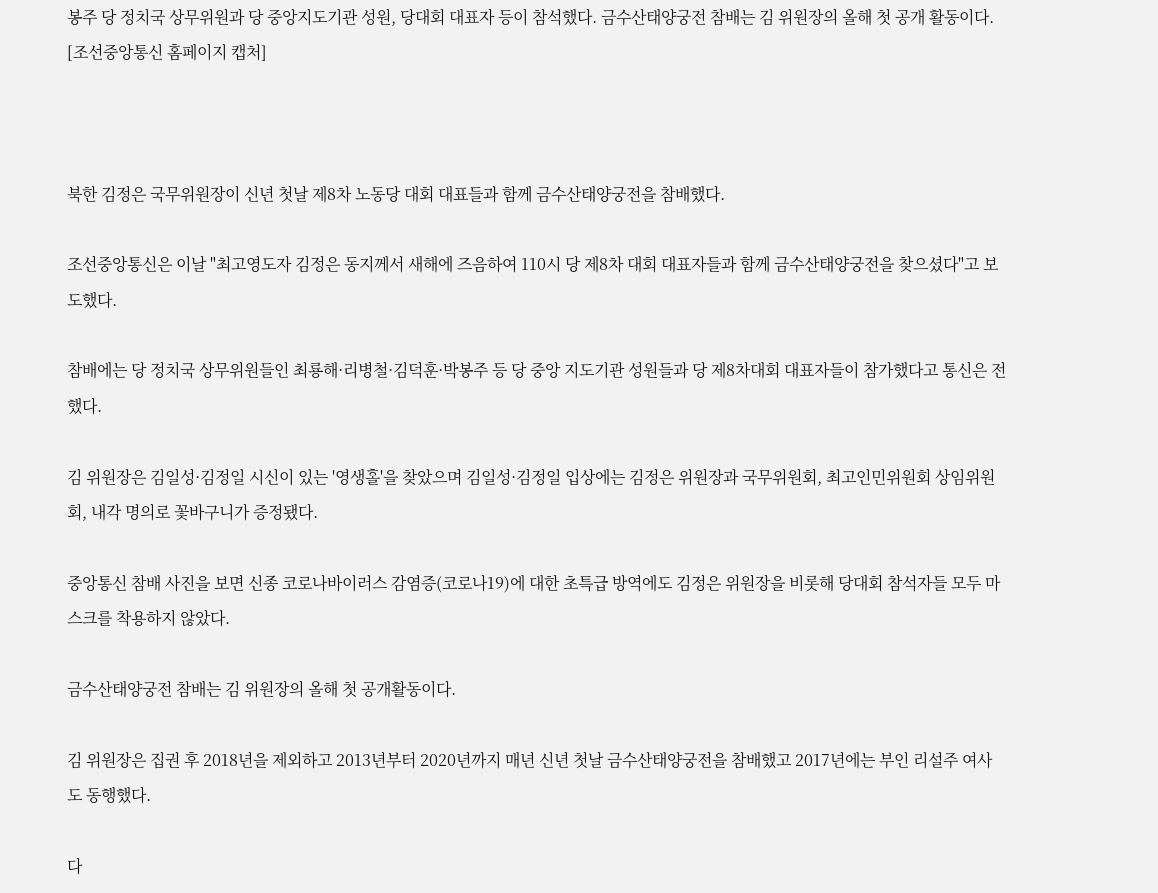봉주 당 정치국 상무위원과 당 중앙지도기관 성원, 당대회 대표자 등이 참석했다. 금수산태양궁전 참배는 김 위원장의 올해 첫 공개 활동이다. [조선중앙통신 홈페이지 캡처]



북한 김정은 국무위원장이 신년 첫날 제8차 노동당 대회 대표들과 함께 금수산태양궁전을 참배했다.

조선중앙통신은 이날 "최고영도자 김정은 동지께서 새해에 즈음하여 110시 당 제8차 대회 대표자들과 함께 금수산태양궁전을 찾으셨다"고 보도했다.

참배에는 당 정치국 상무위원들인 최룡해·리병철·김덕훈·박봉주 등 당 중앙 지도기관 성원들과 당 제8차대회 대표자들이 참가했다고 통신은 전했다.

김 위원장은 김일성·김정일 시신이 있는 '영생홀'을 찾았으며 김일성·김정일 입상에는 김정은 위원장과 국무위원회, 최고인민위원회 상임위원회, 내각 명의로 꽃바구니가 증정됐다.

중앙통신 참배 사진을 보면 신종 코로나바이러스 감염증(코로나19)에 대한 초특급 방역에도 김정은 위원장을 비롯해 당대회 참석자들 모두 마스크를 착용하지 않았다.

금수산태양궁전 참배는 김 위원장의 올해 첫 공개활동이다.

김 위원장은 집권 후 2018년을 제외하고 2013년부터 2020년까지 매년 신년 첫날 금수산태양궁전을 참배했고 2017년에는 부인 리설주 여사도 동행했다.

다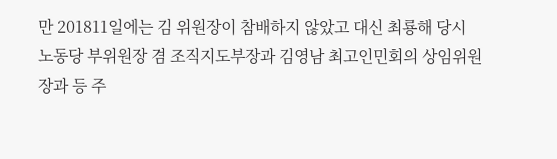만 201811일에는 김 위원장이 참배하지 않았고 대신 최룡해 당시 노동당 부위원장 겸 조직지도부장과 김영남 최고인민회의 상임위원장과 등 주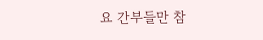요 간부들만 참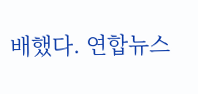배했다. 연합뉴스